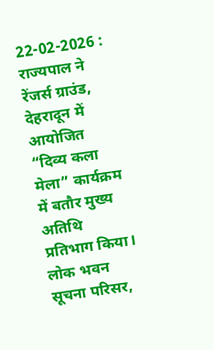22-02-2026 : राज्यपाल ने रेंजर्स ग्राउंड, देहरादून में आयोजित “दिव्य कला मेला” कार्यक्रम में बतौर मुख्य अतिथि प्रतिभाग किया।
लोक भवन सूचना परिसर,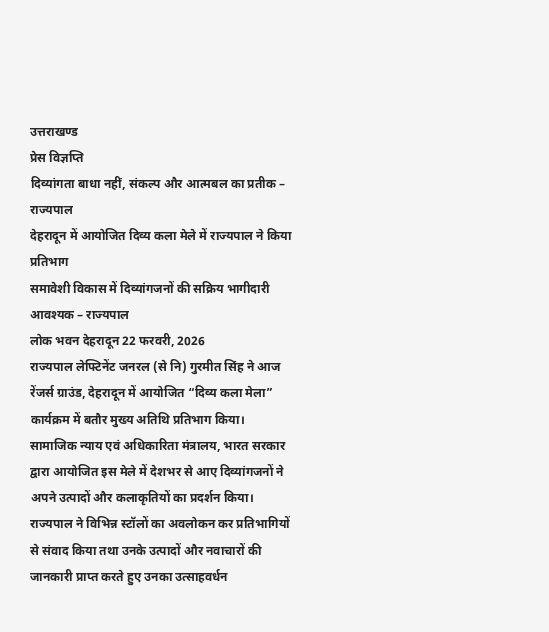उत्तराखण्ड
प्रेस विज्ञप्ति
दिव्यांगता बाधा नहीं, संकल्प और आत्मबल का प्रतीक – राज्यपाल
देहरादून में आयोजित दिव्य कला मेले में राज्यपाल ने किया प्रतिभाग
समावेशी विकास में दिव्यांगजनों की सक्रिय भागीदारी आवश्यक – राज्यपाल
लोक भवन देहरादून 22 फरवरी, 2026
राज्यपाल लेफ्टिनेंट जनरल (से नि) गुरमीत सिंह ने आज रेंजर्स ग्राउंड, देहरादून में आयोजित “दिव्य कला मेला” कार्यक्रम में बतौर मुख्य अतिथि प्रतिभाग किया। सामाजिक न्याय एवं अधिकारिता मंत्रालय, भारत सरकार द्वारा आयोजित इस मेले में देशभर से आए दिव्यांगजनों ने अपने उत्पादों और कलाकृतियों का प्रदर्शन किया। राज्यपाल ने विभिन्न स्टॉलों का अवलोकन कर प्रतिभागियों से संवाद किया तथा उनके उत्पादों और नवाचारों की जानकारी प्राप्त करते हुए उनका उत्साहवर्धन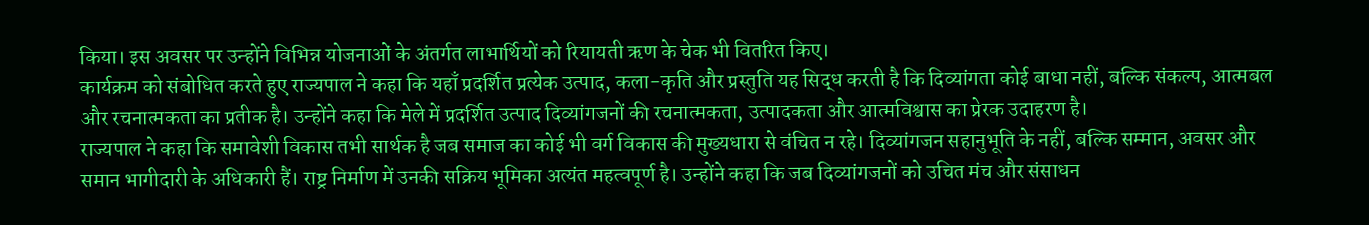किया। इस अवसर पर उन्होंने विभिन्न योजनाओं के अंतर्गत लाभार्थियों को रियायती ऋण के चेक भी वितरित किए।
कार्यक्रम को संबोधित करते हुए राज्यपाल ने कहा कि यहाँ प्रदर्शित प्रत्येक उत्पाद, कला-कृति और प्रस्तुति यह सिद्ध करती है कि दिव्यांगता कोई बाधा नहीं, बल्कि संकल्प, आत्मबल और रचनात्मकता का प्रतीक है। उन्होंने कहा कि मेले में प्रदर्शित उत्पाद दिव्यांगजनों की रचनात्मकता, उत्पादकता और आत्मविश्वास का प्रेरक उदाहरण है।
राज्यपाल ने कहा कि समावेशी विकास तभी सार्थक है जब समाज का कोई भी वर्ग विकास की मुख्यधारा से वंचित न रहे। दिव्यांगजन सहानुभूति के नहीं, बल्कि सम्मान, अवसर और समान भागीदारी के अधिकारी हैं। राष्ट्र निर्माण में उनकी सक्रिय भूमिका अत्यंत महत्वपूर्ण है। उन्होंने कहा कि जब दिव्यांगजनों को उचित मंच और संसाधन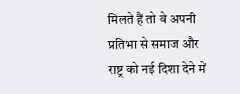मिलते हैं तो वे अपनी प्रतिभा से समाज और राष्ट्र को नई दिशा देने में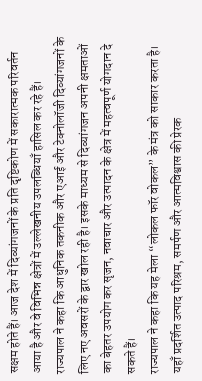सक्षम होते हैं। आज देश में दिव्यांगजनों के प्रति दृष्टिकोण में सकारात्मक परिवर्तन आया है और वे विभिन्न क्षेत्रों में उल्लेखनीय उपलब्धियाँ हासिल कर रहे हैं।
राज्यपाल ने कहा कि आधुनिक तकनीक और एआई और टेक्नोलॉजी दिव्यांगजनों के लिए नए अवसरों के द्वार खोल रही है। इसके माध्यम से दिव्यांगजन अपनी क्षमताओं का बेहतर उपयोग कर सृजन, नवाचार और उत्पादन के क्षेत्र में महत्वपूर्ण योगदान दे सकते हैं।
राज्यपाल ने कहा कि यह मेला “लोकल फॉर वोकल” के मंत्र को साकार करता है। यहाँ प्रदर्शित उत्पाद परिश्रम, समर्पण और आत्मविश्वास की प्रेरक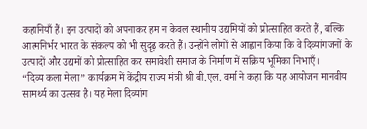कहानियाँ हैं। इन उत्पादों को अपनाकर हम न केवल स्थानीय उद्यमियों को प्रोत्साहित करते हैं, बल्कि आत्मनिर्भर भारत के संकल्प को भी सुदृढ़ करते हैं। उन्होंने लोगों से आह्वान किया कि वे दिव्यांगजनों के उत्पादों और उद्यमों को प्रोत्साहित कर समावेशी समाज के निर्माण में सक्रिय भूमिका निभाएँ।
“दिव्य कला मेला” कार्यक्रम में केंद्रीय राज्य मंत्री श्री बी.एल. वर्मा ने कहा कि यह आयोजन मानवीय सामर्थ्य का उत्सव है। यह मेला दिव्यांग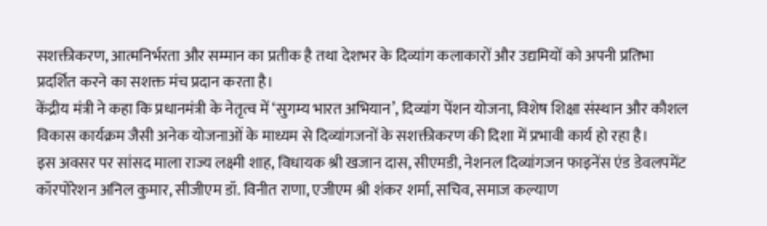सशक्तीकरण, आत्मनिर्भरता और सम्मान का प्रतीक है तथा देशभर के दिव्यांग कलाकारों और उद्यमियों को अपनी प्रतिभा प्रदर्शित करने का सशक्त मंच प्रदान करता है।
केंद्रीय मंत्री ने कहा कि प्रधानमंत्री के नेतृत्व में ‘सुगम्य भारत अभियान’, दिव्यांग पेंशन योजना, विशेष शिक्षा संस्थान और कौशल विकास कार्यक्रम जैसी अनेक योजनाओं के माध्यम से दिव्यांगजनों के सशक्तीकरण की दिशा में प्रभावी कार्य हो रहा है।
इस अवसर पर सांसद माला राज्य लक्ष्मी शाह, विधायक श्री खजान दास, सीएमडी, नेशनल दिव्यांगजन फाइनेंस एंड डेवलपमेंट कॉरपोरेशन अनिल कुमार, सीजीएम डॉ. विनीत राणा, एजीएम श्री शंकर शर्मा, सचिव, समाज कल्याण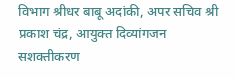विभाग श्रीधर बाबू अदांकी, अपर सचिव श्री प्रकाश चंद्र, आयुक्त दिव्यांगजन सशक्तीकरण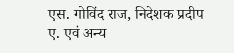एस. गोविंद राज, निदेशक प्रदीप ए. एवं अन्य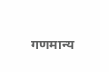गणमान्य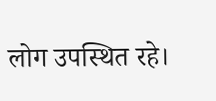लोग उपस्थित रहे।